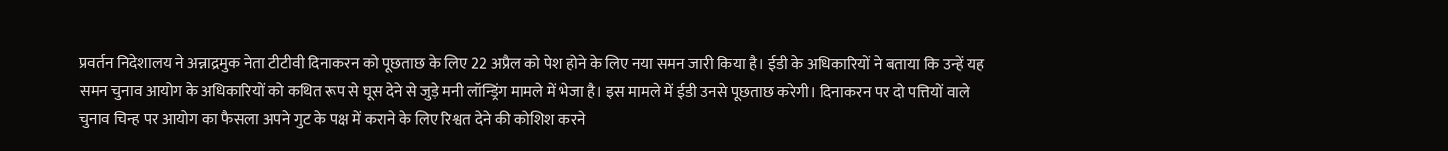प्रवर्तन निदेशालय ने अन्नाद्रमुक नेता टीटीवी दिनाकरन को पूछताछ के लिए 22 अप्रैल को पेश होने के लिए नया समन जारी किया है। ईडी के अधिकारियों ने बताया कि उन्हें यह समन चुनाव आयोग के अधिकारियों को कथित रूप से घूस देने से जुड़े मनी लॉन्ड्रिंग मामले में भेजा है। इस मामले में ईडी उनसे पूछताछ करेगी। दिनाकरन पर दो पत्तियों वाले चुनाव चिन्ह पर आयोग का फैसला अपने गुट के पक्ष में कराने के लिए रिश्वत देने की कोशिश करने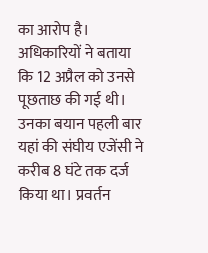का आरोप है।
अधिकारियों ने बताया कि 12 अप्रैल को उनसे पूछताछ की गई थी। उनका बयान पहली बार यहां की संघीय एजेंसी ने करीब 8 घंटे तक दर्ज किया था। प्रवर्तन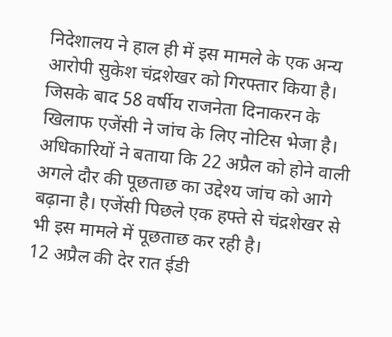निदेशालय ने हाल ही में इस मामले के एक अन्य आरोपी सुकेश चंद्रशेखर को गिरफ्तार किया है। जिसके बाद 58 वर्षीय राजनेता दिनाकरन के खिलाफ एजेंसी ने जांच के लिए नोटिस भेजा है। अधिकारियों ने बताया कि 22 अप्रैल को होने वाली अगले दौर की पूछताछ का उद्देश्य जांच को आगे बढ़ाना है। एजेंसी पिछले एक हफ्ते से चंद्रशेखर से भी इस मामले में पूछताछ कर रही है।
12 अप्रैल की देर रात ईडी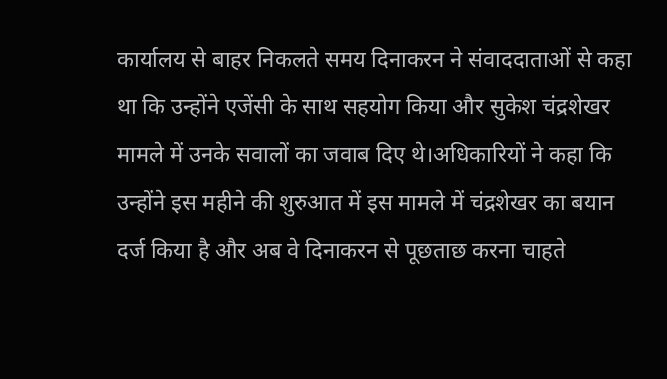कार्यालय से बाहर निकलते समय दिनाकरन ने संवाददाताओं से कहा था कि उन्होंने एजेंसी के साथ सहयोग किया और सुकेश चंद्रशेखर मामले में उनके सवालों का जवाब दिए थे।अधिकारियों ने कहा कि उन्होंने इस महीने की शुरुआत में इस मामले में चंद्रशेखर का बयान दर्ज किया है और अब वे दिनाकरन से पूछताछ करना चाहते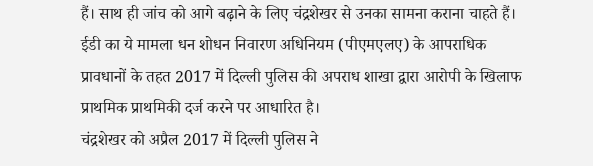हैं। साथ ही जांच को आगे बढ़ाने के लिए चंद्रशेखर से उनका सामना कराना चाहते हैं।
ईडी का ये मामला धन शोधन निवारण अधिनियम (पीएमएलए) के आपराधिक प्रावधानों के तहत 2017 में दिल्ली पुलिस की अपराध शाखा द्वारा आरोपी के खिलाफ प्राथमिक प्राथमिकी दर्ज करने पर आधारित है।
चंद्रशेखर को अप्रैल 2017 में दिल्ली पुलिस ने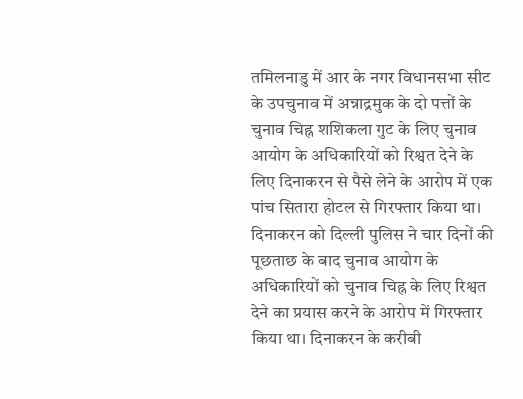तमिलनाडु में आर के नगर विधानसभा सीट के उपचुनाव में अन्नाद्रमुक के दो पत्तों के चुनाव चिह्न शशिकला गुट के लिए चुनाव आयोग के अधिकारियों को रिश्वत देने के लिए दिनाकरन से पैसे लेने के आरोप में एक पांच सितारा होटल से गिरफ्तार किया था।
दिनाकरन को दिल्ली पुलिस ने चार दिनों की पूछताछ के बाद चुनाव आयोग के अधिकारियों को चुनाव चिह्न के लिए रिश्वत देने का प्रयास करने के आरोप में गिरफ्तार किया था। दिनाकरन के करीबी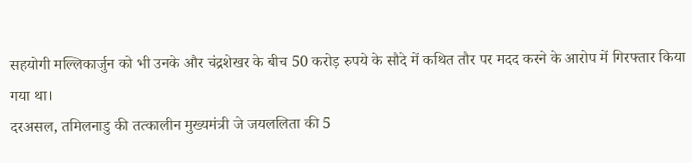सहयोगी मल्लिकार्जुन को भी उनके और चंद्रशेखर के बीच 50 करोड़ रुपये के सौदे में कथित तौर पर मदद करने के आरोप में गिरफ्तार किया गया था।
दरअसल, तमिलनाडु की तत्कालीन मुख्यमंत्री जे जयललिता की 5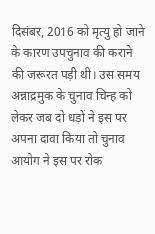दिसंबर, 2016 को मृत्यु हो जाने के कारण उपचुनाव की कराने की जरूरत पड़ी थी। उस समय अन्नाद्रमुक के चुनाव चिन्ह को लेकर जब दो धड़ों ने इस पर अपना दावा किया तो चुनाव आयोग ने इस पर रोक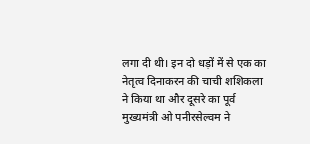लगा दी थी। इन दो धड़ों में से एक का नेतृत्व दिनाकरन की चाची शशिकला ने किया था और दूसरे का पूर्व मुख्यमंत्री ओ पनीरसेल्वम ने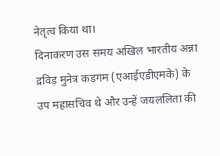नेतृत्व किया था।
दिनाकरण उस समय अखिल भारतीय अन्ना द्रविड़ मुनेत्र कड़गम (एआईएडीएमके) के उप महासचिव थे और उन्हें जयललिता की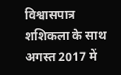विश्वासपात्र शशिकला के साथ अगस्त 2017 में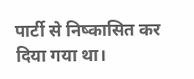पार्टी से निष्कासित कर दिया गया था।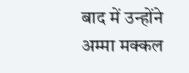बाद में उन्होंने अम्मा मक्कल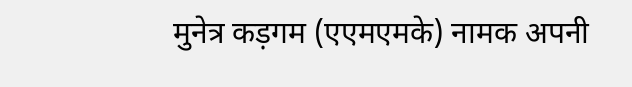मुनेत्र कड़गम (एएमएमके) नामक अपनी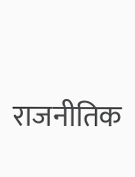राजनीतिक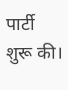पार्टी शुरू की।